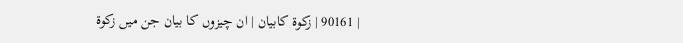| 90161 | زکوة کابیان | ان چیزوں کا بیان جن میں زکوة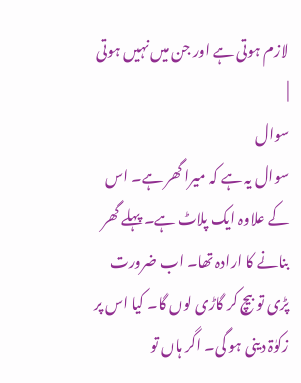لازم ہوتی ہے اور جن میں نہیں ہوتی |
سوال
سوال یہ ہے کہ میرا گھر ہے۔ اس کے علاوہ ایک پلاٹ ہے۔ پہلے گھر بنانے کا ارادہ تھا۔ اب ضرورت پڑی تو بیچ کر گاڑی لوں گا۔ کیا اس پر زکوٰۃ دینی ہو گی۔ اگر ہاں تو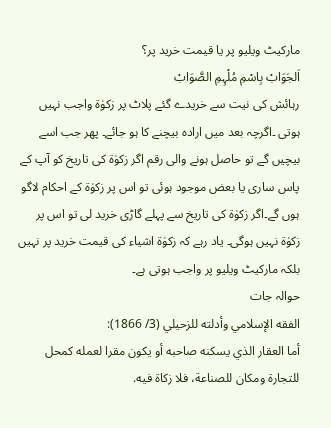مارکیٹ ویلیو پر یا قیمت خرید پر؟
اَلجَوَابْ بِاسْمِ مُلْہِمِ الصَّوَابْ
رہائش کی نیت سے خریدے گئے پلاٹ پر زکوٰۃ واجب نہیں ہوتی ۔اگرچہ بعد میں ارادہ بیچنے کا ہو جائے۔ پھر جب اسے بیچیں گے تو حاصل ہونے والی رقم اگر زکوٰۃ کی تاریخ کو آپ کے پاس ساری یا بعض موجود ہوئی تو اس پر زکوٰۃ کے احکام لاگو ہوں گے۔اگر زکوٰۃ کی تاریخ سے پہلے گاڑی خرید لی تو اس پر زکوٰۃ نہیں ہوگی۔ یاد رہے کہ زکوٰۃ اشیاء کی قیمت خرید پر نہیں بلکہ مارکیٹ ویلیو پر واجب ہوتی ہے۔
حوالہ جات
الفقه الإسلامي وأدلته للزحيلي (3/ 1866):
أما العقار الذي يسكنه صاحبه أو يكون مقرا لعمله كمحل للتجارة ومكان للصناعة، فلا زكاة فيه.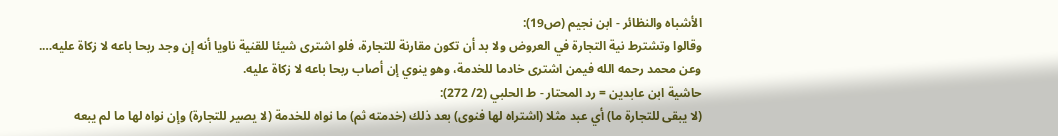الأشباه والنظائر - ابن نجيم (ص19):
وقالوا وتشترط نية التجارة في العروض ولا بد أن تكون مقارنة للتجارة، فلو اشترى شيئا للقنية ناويا أنه إن وجد ربحا باعه لا زكاة عليه….
وعن محمد رحمه الله فيمن اشترى خادما للخدمة، وهو ينوي إن أصاب ربحا باعه لا زكاة عليه.
حاشية ابن عابدين = رد المحتار - ط الحلبي (2/ 272):
(لا يبقى للتجارة ما) أي عبد مثلا (اشتراه لها فنوى) بعد ذلك (خدمته ثم) ما نواه للخدمة (لا يصير للتجارة) وإن نواه لها ما لم يبعه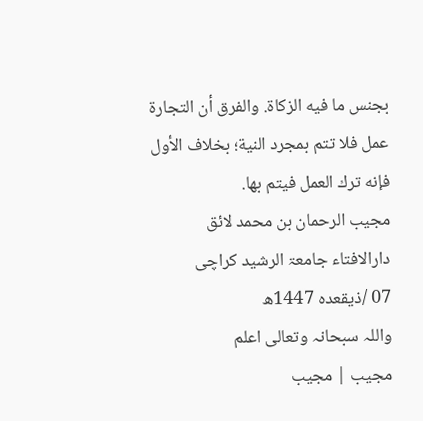بجنس ما فيه الزكاة. والفرق أن التجارة عمل فلا تتم بمجرد النية؛ بخلاف الأول فإنه ترك العمل فيتم بها.
مجیب الرحمان بن محمد لائق
دارالافتاء جامعۃ الرشید کراچی
07 /ذیقعدہ 1447ھ
واللہ سبحانہ وتعالی اعلم
مجیب | مجیب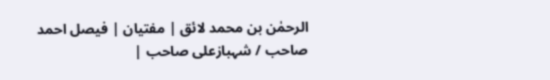الرحمٰن بن محمد لائق | مفتیان | فیصل احمد صاحب / شہبازعلی صاحب |